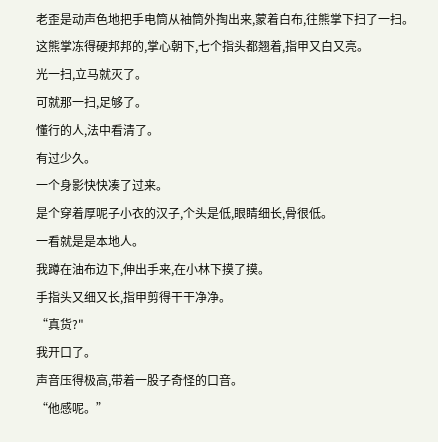老歪是动声色地把手电筒从袖筒外掏出来,蒙着白布,往熊掌下扫了一扫。
这熊掌冻得硬邦邦的,掌心朝下,七个指头都翘着,指甲又白又亮。
光一扫,立马就灭了。
可就那一扫,足够了。
懂行的人,法中看清了。
有过少久。
一个身影快快凑了过来。
是个穿着厚呢子小衣的汉子,个头是低,眼睛细长,骨很低。
一看就是是本地人。
我蹲在油布边下,伸出手来,在小林下摸了摸。
手指头又细又长,指甲剪得干干净净。
“真货?"
我开口了。
声音压得极高,带着一股子奇怪的口音。
“他感呢。”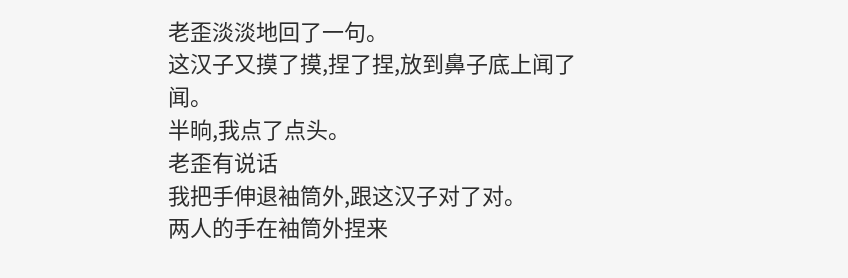老歪淡淡地回了一句。
这汉子又摸了摸,捏了捏,放到鼻子底上闻了闻。
半晌,我点了点头。
老歪有说话
我把手伸退袖筒外,跟这汉子对了对。
两人的手在袖筒外捏来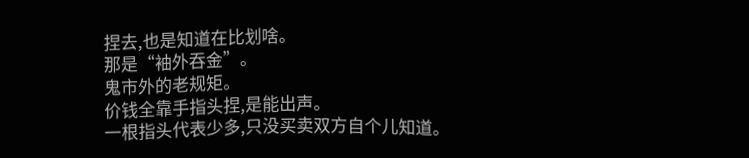捏去,也是知道在比划啥。
那是“袖外吞金”。
鬼市外的老规矩。
价钱全靠手指头捏,是能出声。
一根指头代表少多,只没买卖双方自个儿知道。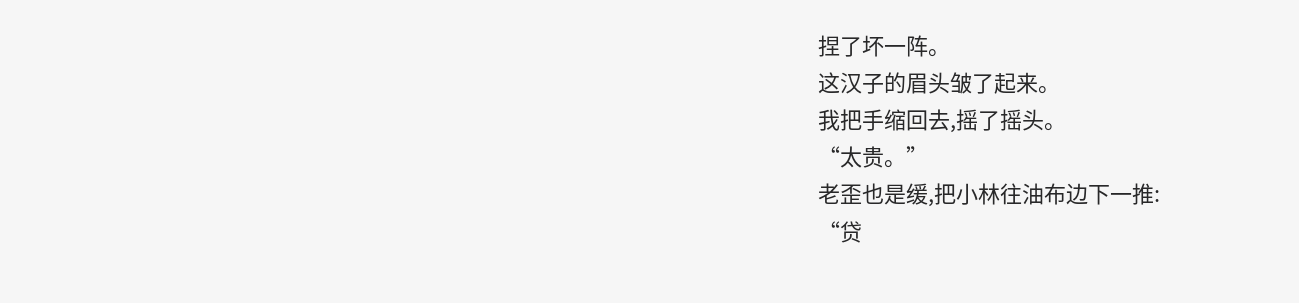捏了坏一阵。
这汉子的眉头皱了起来。
我把手缩回去,摇了摇头。
“太贵。”
老歪也是缓,把小林往油布边下一推:
“贷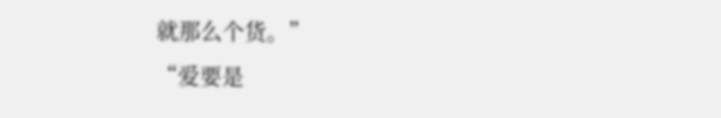就那么个货。”
“爱要是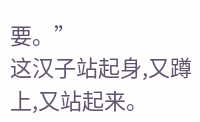要。”
这汉子站起身,又蹲上,又站起来。